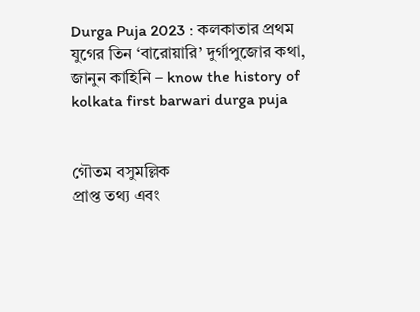Durga Puja 2023 : কলকাতার প্রথম যুগের তিন ‘বারোয়ারি’ দুর্গাপুজোর কথা, জানুন কাহিনি – know the history of kolkata first barwari durga puja


গৌতম বসুমল্লিক
প্রাপ্ত তথ্য এবং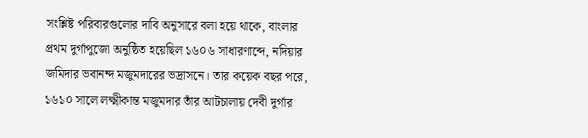সংশ্লিষ্ট পরিবারগুলোর দাবি অনুসারে বলা হয়ে থাকে, বাংলার প্রথম দুর্গাপুজো অনুষ্ঠিত হয়েছিল ১৬০৬ সাধারণাব্দে, নদিয়ার জমিদার ভবানন্দ মজুমদারের ভদ্রাসনে। তার কয়েক বছর পরে, ১৬১০ সালে লক্ষ্মীকান্ত মজুমদার তাঁর আটচালায় দেবী দুর্গার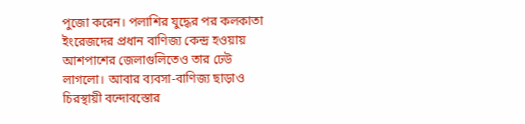পুজো করেন। পলাশির যুদ্ধের পর কলকাতা ইংরেজদের প্রধান বাণিজ্য কেন্দ্র হওয়ায় আশপাশের জেলাগুলিতেও তার ঢেউ লাগলো। আবার ব্যবসা-বাণিজ্য ছাড়াও চিরস্থায়ী বন্দোবস্তোর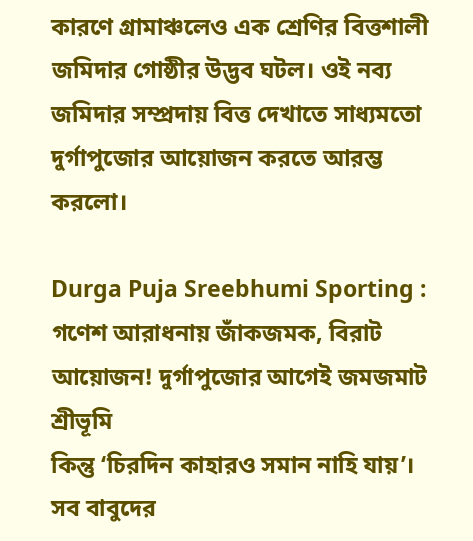কারণে গ্রামাঞ্চলেও এক শ্রেণির বিত্তশালী জমিদার গোষ্ঠীর উদ্ভব ঘটল। ওই নব্য জমিদার সম্প্রদায় বিত্ত দেখাতে সাধ্যমতো দুর্গাপুজোর আয়োজন করতে আরম্ভ করলো।

Durga Puja Sreebhumi Sporting : গণেশ আরাধনায় জাঁকজমক, বিরাট আয়োজন! দুর্গাপুজোর আগেই জমজমাট শ্রীভূমি
কিন্তু ‘চিরদিন কাহারও সমান নাহি যায়’। সব বাবুদের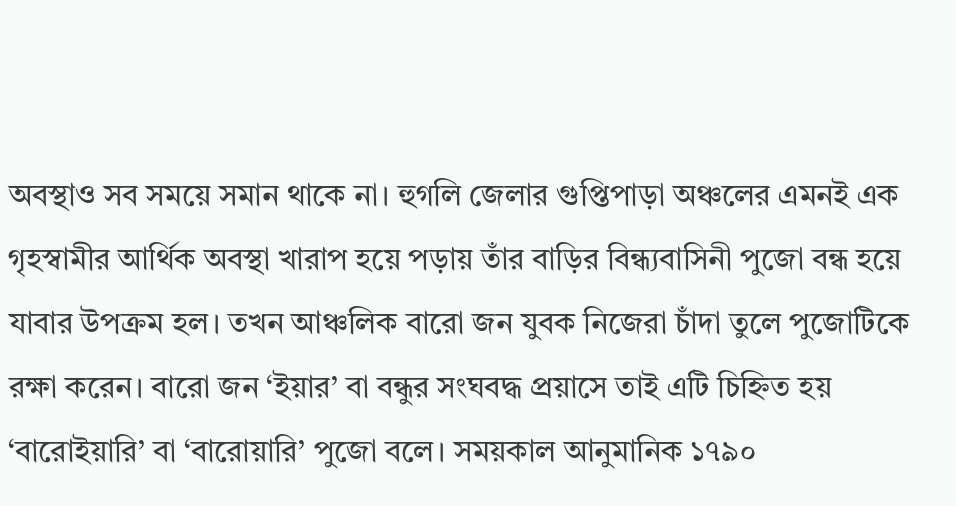অবস্থাও সব সময়ে সমান থাকে না। হুগলি জেলার গুপ্তিপাড়া অঞ্চলের এমনই এক গৃহস্বামীর আর্থিক অবস্থা খারাপ হয়ে পড়ায় তাঁর বাড়ির বিন্ধ্যবাসিনী পুজো বন্ধ হয়ে যাবার উপক্রম হল। তখন আঞ্চলিক বারো জন যুবক নিজেরা চাঁদা তুলে পুজোটিকে রক্ষা করেন। বারো জন ‘ইয়ার’ বা বন্ধুর সংঘবদ্ধ প্রয়াসে তাই এটি চিহ্নিত হয় ‘বারোইয়ারি’ বা ‘বারোয়ারি’ পুজো বলে। সময়কাল আনুমানিক ১৭৯০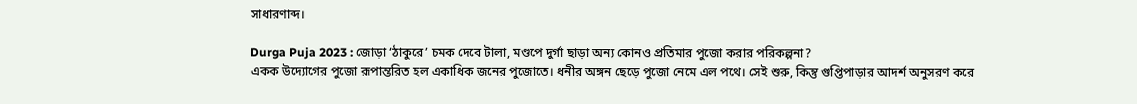সাধারণাব্দ।

Durga Puja 2023 : জোড়া ‘ঠাকুরে’ চমক দেবে টালা, মণ্ডপে দুর্গা ছাড়া অন্য কোনও প্রতিমার পুজো করার পরিকল্পনা?
একক উদ্যোগের পুজো রূপান্তরিত হল একাধিক জনের পুজোতে। ধনীর অঙ্গন ছেড়ে পুজো নেমে এল পথে। সেই শুরু, কিন্তু গুপ্তিপাড়ার আদর্শ অনুসরণ করে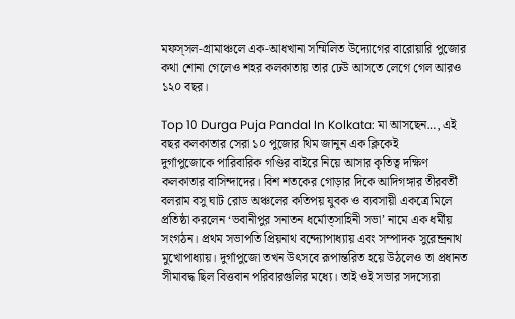মফস্‌সল-গ্রামাঞ্চলে এক-আধখানা সম্মিলিত উদ্যোগের বারোয়ারি পুজোর কথা শোনা গেলেও শহর কলকাতায় তার ঢেউ আসতে লেগে গেল আরও ১২০ বছর।

Top 10 Durga Puja Pandal In Kolkata: মা আসছেন…, এই বছর কলকাতার সেরা ১০ পুজোর থিম জানুন এক ক্লিকেই
দুর্গাপুজোকে পারিবারিক গণ্ডির বাইরে নিয়ে আসার কৃতিত্ব দক্ষিণ কলকাতার বাসিন্দাদের। বিশ শতকের গোড়ার দিকে আদিগঙ্গার তীরবর্তী বলরাম বসু ঘাট রোড অঞ্চলের কতিপয় যুবক ও ব্যবসায়ী একত্রে মিলে প্রতিষ্ঠা করলেন ‘ভবানীপুর সনাতন ধর্মোত্‌সাহিনী সভা’ নামে এক ধর্মীয় সংগঠন। প্রথম সভাপতি প্রিয়নাথ বন্দ্যোপাধ্যায় এবং সম্পাদক সুরেন্দ্রনাথ মুখোপাধ্যায়। দুর্গাপুজো তখন উৎসবে রূপান্তরিত হয়ে উঠলেও তা প্রধানত সীমাবদ্ধ ছিল বিত্তবান পরিবারগুলির মধ্যে। তাই ওই সভার সদস্যেরা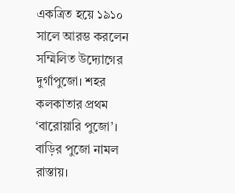একত্রিত হয়ে ১৯১০ সালে আরম্ভ করলেন সম্মিলিত উদ্যোগের দুর্গাপুজো। শহর কলকাতার প্রথম ‘বারোয়ারি পুজো’। বাড়ির পুজো নামল রাস্তায়।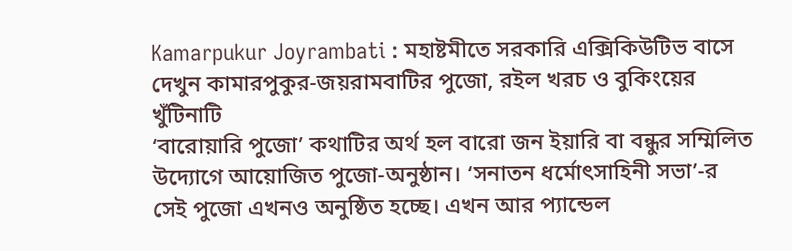Kamarpukur Joyrambati : মহাষ্টমীতে সরকারি এক্সিকিউটিভ বাসে দেখুন কামারপুকুর-জয়রামবাটির পুজো, রইল খরচ ও বুকিংয়ের খুঁটিনাটি
‘বারোয়ারি পুজো’ কথাটির অর্থ হল বারো জন ইয়ারি বা বন্ধুর সম্মিলিত উদ্যোগে আয়োজিত পুজো-অনুষ্ঠান। ‘সনাতন ধর্মোৎসাহিনী সভা’-র সেই পুজো এখনও অনুষ্ঠিত হচ্ছে। এখন আর প্যান্ডেল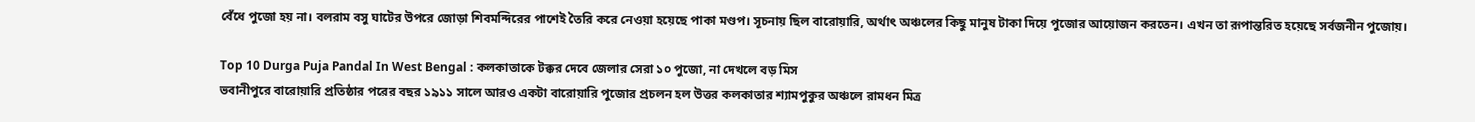বেঁধে পুজো হয় না। বলরাম বসু ঘাটের উপরে জোড়া শিবমন্দিরের পাশেই তৈরি করে নেওয়া হয়েছে পাকা মণ্ডপ। সূচনায় ছিল বারোয়ারি, অর্থাৎ অঞ্চলের কিছু মানুষ টাকা দিয়ে পুজোর আয়োজন করতেন। এখন তা রূপান্তরিত হয়েছে সর্বজনীন পুজোয়।

Top 10 Durga Puja Pandal In West Bengal : কলকাতাকে টক্কর দেবে জেলার সেরা ১০ পুজো, না দেখলে বড় মিস
ভবানীপুরে বারোয়ারি প্রতিষ্ঠার পরের বছর ১৯১১ সালে আরও একটা বারোয়ারি পুজোর প্রচলন হল উত্তর কলকাতার শ্যামপুকুর অঞ্চলে রামধন মিত্র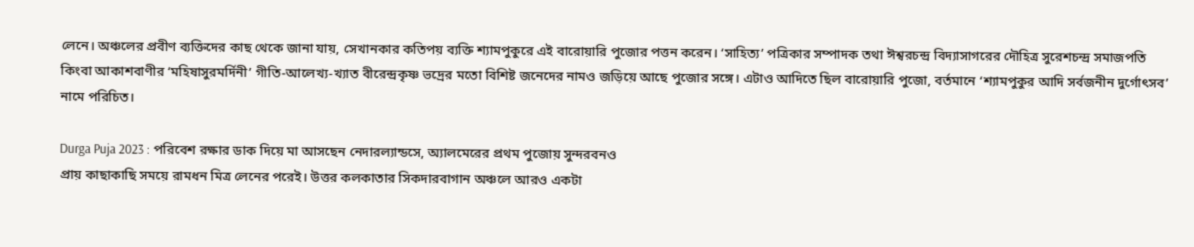লেনে। অঞ্চলের প্রবীণ ব্যক্তিদের কাছ থেকে জানা যায়, সেখানকার কতিপয় ব্যক্তি শ্যামপুকুরে এই বারোয়ারি পুজোর পত্তন করেন। ‘সাহিত্য’ পত্রিকার সম্পাদক তথা ঈশ্বরচন্দ্র বিদ্যাসাগরের দৌহিত্র সুরেশচন্দ্র সমাজপতি কিংবা আকাশবাণীর ‘মহিষাসুরমর্দিনী’ গীতি-আলেখ্য-খ্যাত বীরেন্দ্রকৃষ্ণ ভদ্রের মতো বিশিষ্ট জনেদের নামও জড়িয়ে আছে পুজোর সঙ্গে। এটাও আদিতে ছিল বারোয়ারি পুজো, বর্তমানে ‘শ্যামপুকুর আদি সর্বজনীন দুর্গোৎসব’ নামে পরিচিত।

Durga Puja 2023 : পরিবেশ রক্ষার ডাক দিয়ে মা আসছেন নেদারল্যান্ডসে, অ্যালমেরের প্রথম পুজোয় সুন্দরবনও
প্রায় কাছাকাছি সময়ে রামধন মিত্র লেনের পরেই। উত্তর কলকাতার সিকদারবাগান অঞ্চলে আরও একটা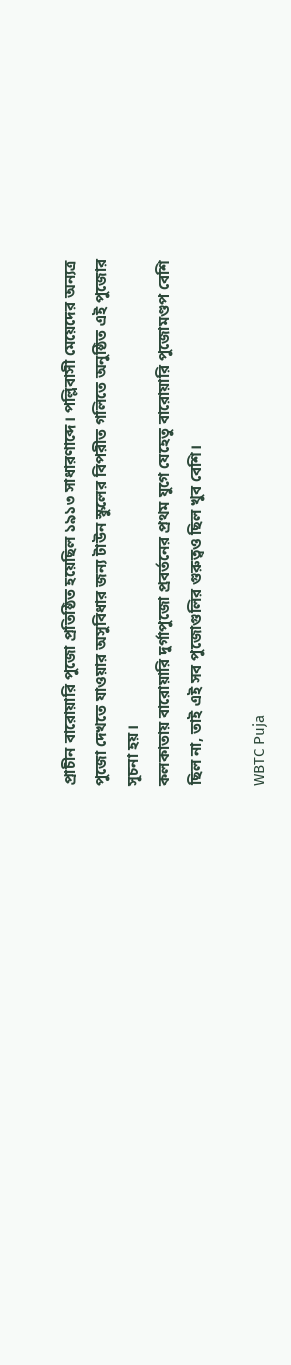প্রাচীন বারোয়ারি পুজো প্রতিষ্ঠিত হয়েছিল ১৯১৩ সাধারণাব্দে। পল্লিবাসী মেয়েদের অন্যত্র পুজো দেখতে যাওয়ার অসুবিধার জন্য টাউন স্কুলের বিপরীত গলিতে অনুষ্ঠিত এই পুজোর সূচনা হয়।
কলকাতায় বারোয়ারি দুর্গাপুজো প্রবর্তনের প্রথম যুগে যেহেতু বারোয়ারি পুজোমণ্ডপ বেশি ছিল না, তাই এই সব পুজোগুলির গুরুত্বও ছিল খুব বেশি।

WBTC Puja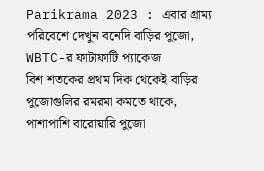Parikrama 2023 : এবার গ্রাম্য পরিবেশে দেখুন বনেদি বাড়ির পুজো, WBTC-র ফাটাফাটি প্যাকেজ
বিশ শতকের প্রথম দিক থেকেই বাড়ির পুজোগুলির রমরমা কমতে থাকে, পাশাপাশি বারোয়ারি পুজো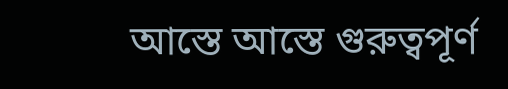আস্তে আস্তে গুরুত্বপূর্ণ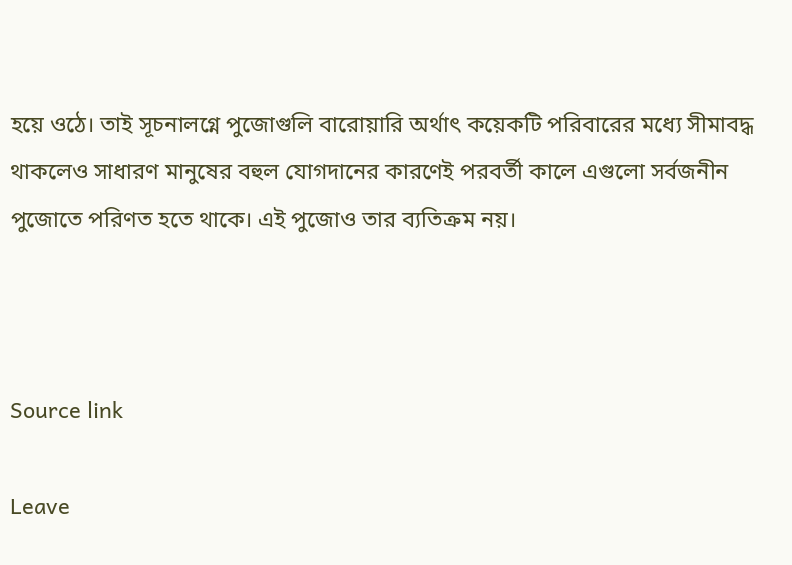হয়ে ওঠে। তাই সূচনালগ্নে পুজোগুলি বারোয়ারি অর্থাৎ কয়েকটি পরিবারের মধ্যে সীমাবদ্ধ থাকলেও সাধারণ মানুষের বহুল যোগদানের কারণেই পরবর্তী কালে এগুলো সর্বজনীন পুজোতে পরিণত হতে থাকে। এই পুজোও তার ব্যতিক্রম নয়।



Source link

Leave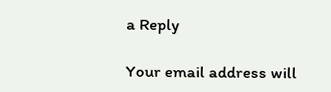a Reply

Your email address will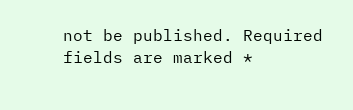not be published. Required fields are marked *